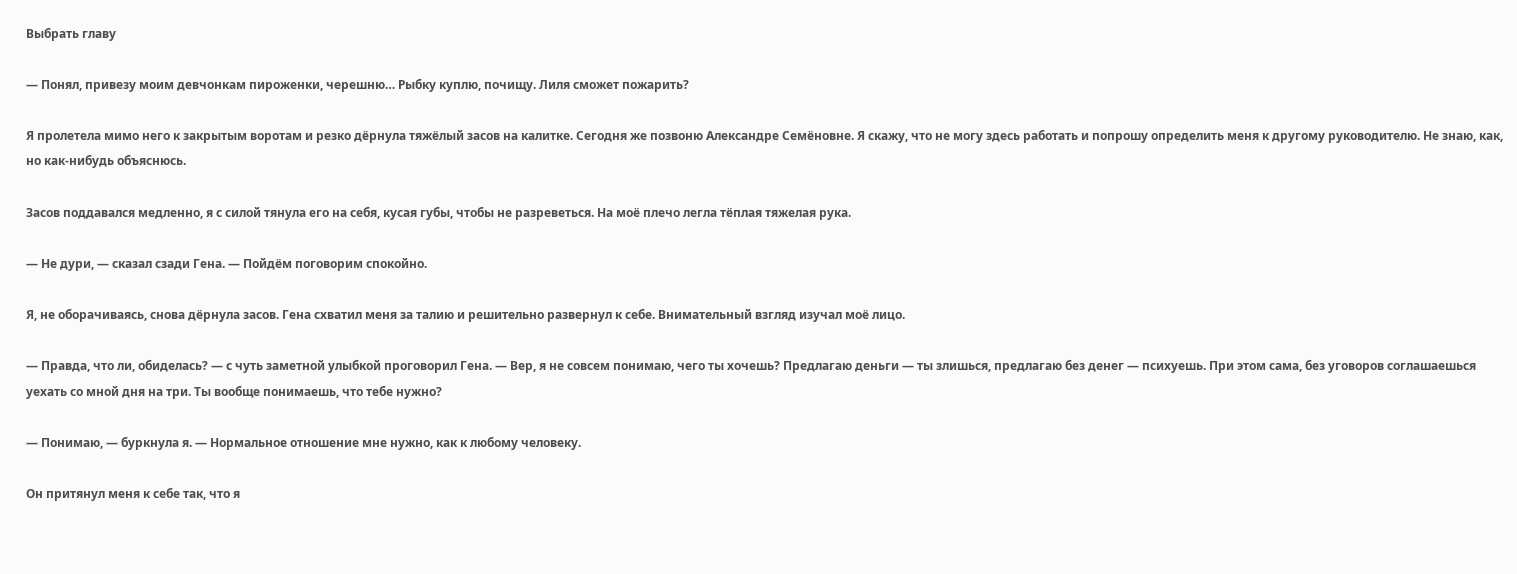Выбрать главу

— Понял, привезу моим девчонкам пироженки, черешню… Рыбку куплю, почищу. Лиля сможет пожарить?

Я пролетела мимо него к закрытым воротам и резко дёрнула тяжёлый засов на калитке. Сегодня же позвоню Александре Семёновне. Я скажу, что не могу здесь работать и попрошу определить меня к другому руководителю. Не знаю, как, но как-нибудь объяснюсь.

Засов поддавался медленно, я с силой тянула его на себя, кусая губы, чтобы не разреветься. На моё плечо легла тёплая тяжелая рука.

— Не дури, — сказал сзади Гена. — Пойдём поговорим спокойно.

Я, не оборачиваясь, снова дёрнула засов. Гена схватил меня за талию и решительно развернул к себе. Внимательный взгляд изучал моё лицо.

— Правда, что ли, обиделась? — с чуть заметной улыбкой проговорил Гена. — Вер, я не совсем понимаю, чего ты хочешь? Предлагаю деньги — ты злишься, предлагаю без денег — психуешь. При этом сама, без уговоров соглашаешься уехать со мной дня на три. Ты вообще понимаешь, что тебе нужно?

— Понимаю, — буркнула я. — Нормальное отношение мне нужно, как к любому человеку.

Он притянул меня к себе так, что я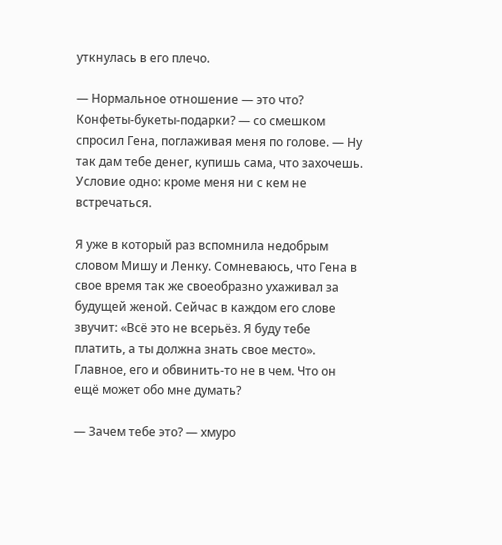уткнулась в его плечо.

— Нормальное отношение — это что? Конфеты-букеты-подарки? — со смешком спросил Гена, поглаживая меня по голове. — Ну так дам тебе денег, купишь сама, что захочешь. Условие одно: кроме меня ни с кем не встречаться.

Я уже в который раз вспомнила недобрым словом Мишу и Ленку. Сомневаюсь, что Гена в свое время так же своеобразно ухаживал за будущей женой. Сейчас в каждом его слове звучит: «Всё это не всерьёз. Я буду тебе платить, а ты должна знать свое место». Главное, его и обвинить-то не в чем. Что он ещё может обо мне думать?

— Зачем тебе это? — хмуро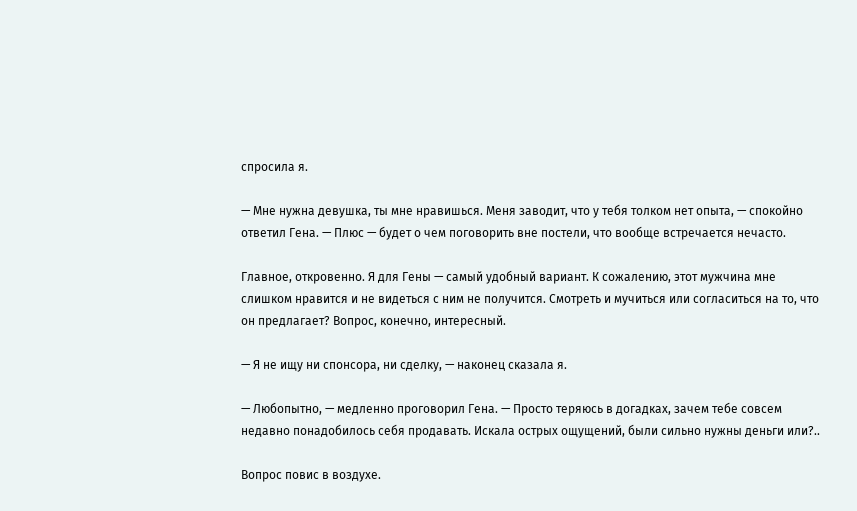спросила я.

— Мне нужна девушка, ты мне нравишься. Меня заводит, что у тебя толком нет опыта, — спокойно ответил Гена. — Плюс — будет о чем поговорить вне постели, что вообще встречается нечасто.

Главное, откровенно. Я для Гены — самый удобный вариант. К сожалению, этот мужчина мне слишком нравится и не видеться с ним не получится. Смотреть и мучиться или согласиться на то, что он предлагает? Вопрос, конечно, интересный.

— Я не ищу ни спонсора, ни сделку, — наконец сказала я.

— Любопытно, — медленно проговорил Гена. — Просто теряюсь в догадках, зачем тебе совсем недавно понадобилось себя продавать. Искала острых ощущений, были сильно нужны деньги или?..

Вопрос повис в воздухе.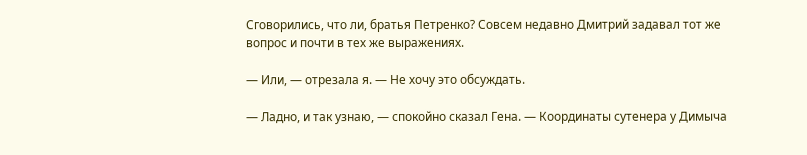Сговорились, что ли, братья Петренко? Совсем недавно Дмитрий задавал тот же вопрос и почти в тех же выражениях.

— Или, — отрезала я. — Не хочу это обсуждать.

— Ладно, и так узнаю, — спокойно сказал Гена. — Координаты сутенера у Димыча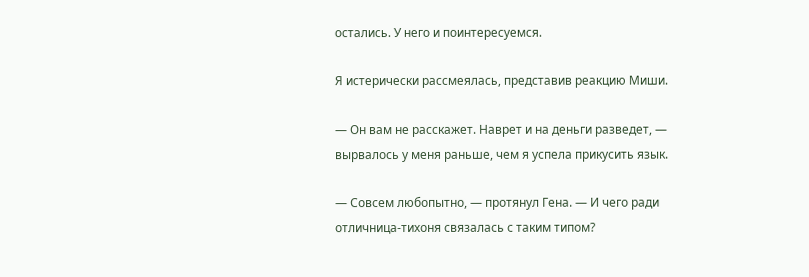остались. У него и поинтересуемся.

Я истерически рассмеялась, представив реакцию Миши.

— Он вам не расскажет. Наврет и на деньги разведет, — вырвалось у меня раньше, чем я успела прикусить язык.

— Совсем любопытно, — протянул Гена. — И чего ради отличница-тихоня связалась с таким типом?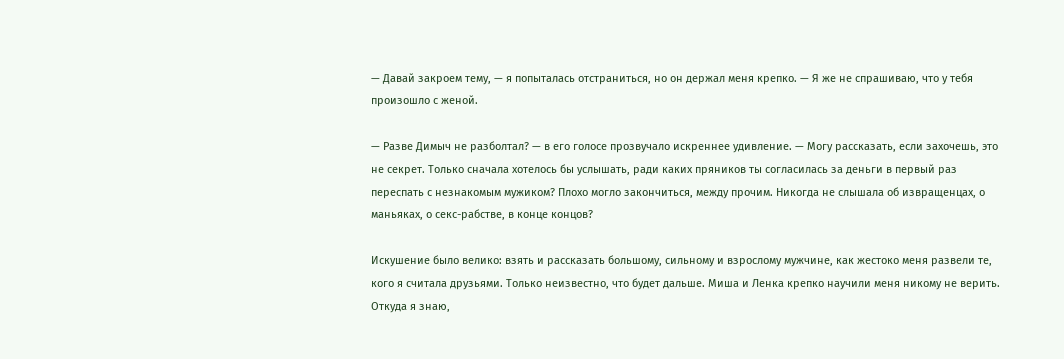— Давай закроем тему, — я попыталась отстраниться, но он держал меня крепко. — Я же не спрашиваю, что у тебя произошло с женой.

— Разве Димыч не разболтал? — в его голосе прозвучало искреннее удивление. — Могу рассказать, если захочешь, это не секрет. Только сначала хотелось бы услышать, ради каких пряников ты согласилась за деньги в первый раз переспать с незнакомым мужиком? Плохо могло закончиться, между прочим. Никогда не слышала об извращенцах, о маньяках, о секс-рабстве, в конце концов?

Искушение было велико: взять и рассказать большому, сильному и взрослому мужчине, как жестоко меня развели те, кого я считала друзьями. Только неизвестно, что будет дальше. Миша и Ленка крепко научили меня никому не верить. Откуда я знаю,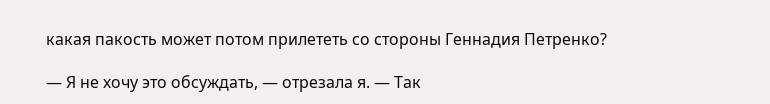какая пакость может потом прилететь со стороны Геннадия Петренко?

— Я не хочу это обсуждать, — отрезала я. — Так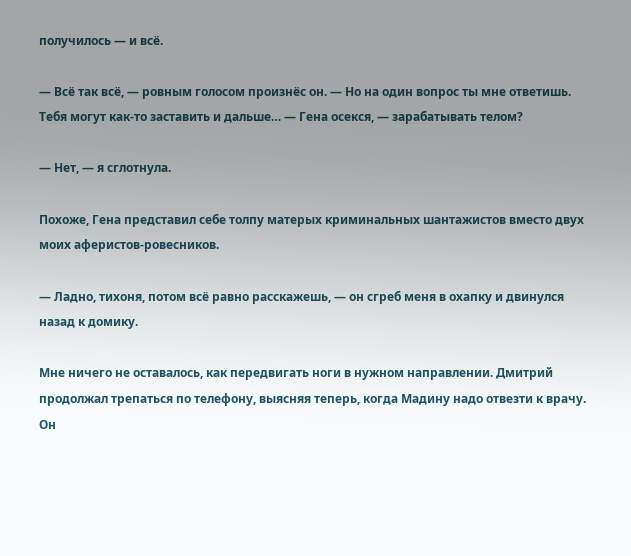получилось — и всё.

— Всё так всё, — ровным голосом произнёс он. — Но на один вопрос ты мне ответишь. Тебя могут как-то заставить и дальше… — Гена осекся, — зарабатывать телом?

— Нет, — я сглотнула.

Похоже, Гена представил себе толпу матерых криминальных шантажистов вместо двух моих аферистов-ровесников.

— Ладно, тихоня, потом всё равно расскажешь, — он сгреб меня в охапку и двинулся назад к домику.

Мне ничего не оставалось, как передвигать ноги в нужном направлении. Дмитрий продолжал трепаться по телефону, выясняя теперь, когда Мадину надо отвезти к врачу. Он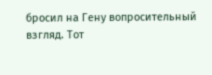бросил на Гену вопросительный взгляд. Тот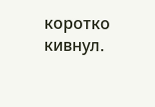коротко кивнул.